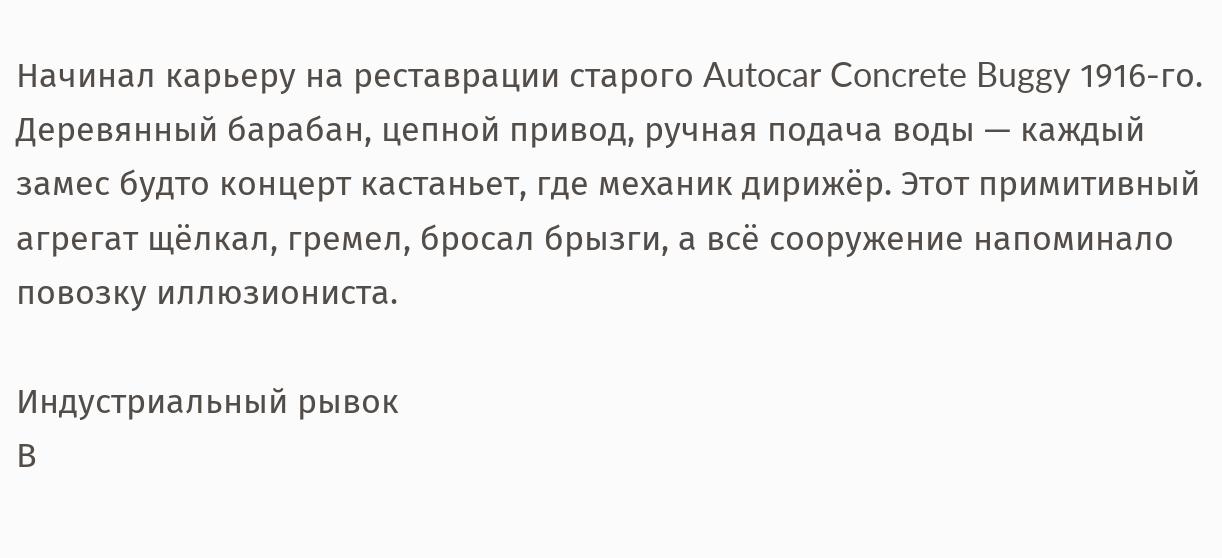Начинал карьеру на реставрации старого Autocar Concrete Buggy 1916-го. Деревянный барабан, цепной привод, ручная подача воды — каждый замес будто концерт кастаньет, где механик дирижёр. Этот примитивный агрегат щёлкал, гремел, бросал брызги, а всё сооружение напоминало повозку иллюзиониста.

Индустриальный рывок
В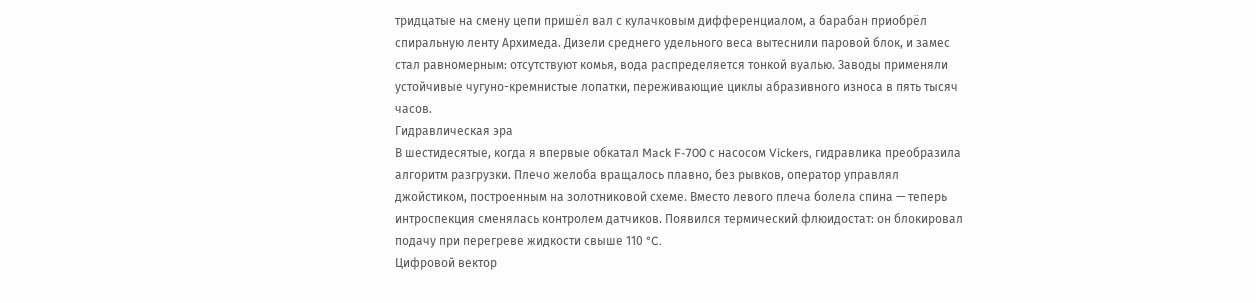тридцатые на смену цепи пришёл вал с кулачковым дифференциалом, а барабан приобрёл спиральную ленту Архимеда. Дизели среднего удельного веса вытеснили паровой блок, и замес стал равномерным: отсутствуют комья, вода распределяется тонкой вуалью. Заводы применяли устойчивые чугуно-кремнистые лопатки, переживающие циклы абразивного износа в пять тысяч часов.
Гидравлическая эра
В шестидесятые, когда я впервые обкатал Mack F-700 с насосом Vickers, гидравлика преобразила алгоритм разгрузки. Плечо желоба вращалось плавно, без рывков, оператор управлял джойстиком, построенным на золотниковой схеме. Вместо левого плеча болела спина — теперь интроспекция сменялась контролем датчиков. Появился термический флюидостат: он блокировал подачу при перегреве жидкости свыше 110 °C.
Цифровой вектор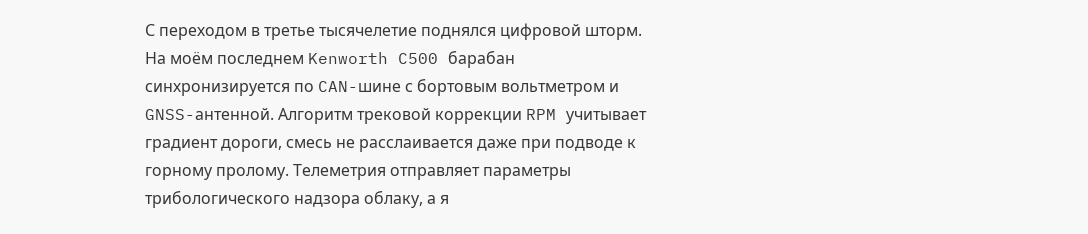С переходом в третье тысячелетие поднялся цифровой шторм. На моём последнем Kenworth C500 барабан синхронизируется по CAN-шине с бортовым вольтметром и GNSS-антенной. Алгоритм трековой коррекции RPM учитывает градиент дороги, смесь не расслаивается даже при подводе к горному пролому. Телеметрия отправляет параметры трибологического надзора облаку, а я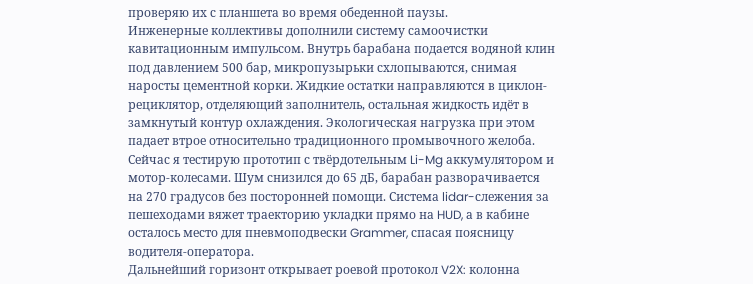проверяю их с планшета во время обеденной паузы.
Инженерные коллективы дополнили систему самоочистки кавитационным импульсом. Внутрь барабана подается водяной клин под давлением 500 бар, микропузырьки схлопываются, снимая наросты цементной корки. Жидкие остатки направляются в циклон-рециклятор, отделяющий заполнитель, остальная жидкость идёт в замкнутый контур охлаждения. Экологическая нагрузка при этом падает втрое относительно традиционного промывочного желоба.
Сейчас я тестирую прототип с твёрдотельным Li-Mg аккумулятором и мотор-колесами. Шум снизился до 65 дБ, барабан разворачивается на 270 градусов без посторонней помощи. Система lidar-слежения за пешеходами вяжет траекторию укладки прямо на HUD, а в кабине осталось место для пневмоподвески Grammer, спасая поясницу водителя-оператора.
Дальнейший горизонт открывает роевой протокол V2X: колонна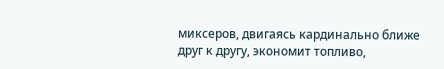миксеров, двигаясь кардинально ближе друг к другу, экономит топливо,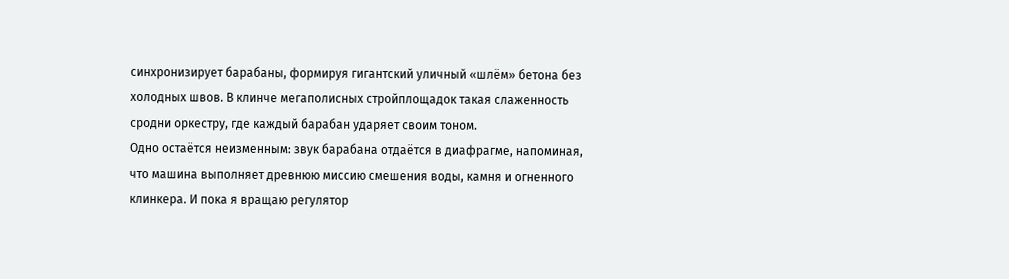синхронизирует барабаны, формируя гигантский уличный «шлём» бетона без холодных швов. В клинче мегаполисных стройплощадок такая слаженность сродни оркестру, где каждый барабан ударяет своим тоном.
Одно остаётся неизменным: звук барабана отдаётся в диафрагме, напоминая, что машина выполняет древнюю миссию смешения воды, камня и огненного клинкера. И пока я вращаю регулятор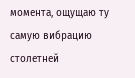момента, ощущаю ту самую вибрацию столетней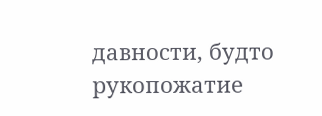давности, будто рукопожатие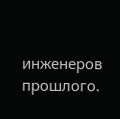инженеров прошлого.